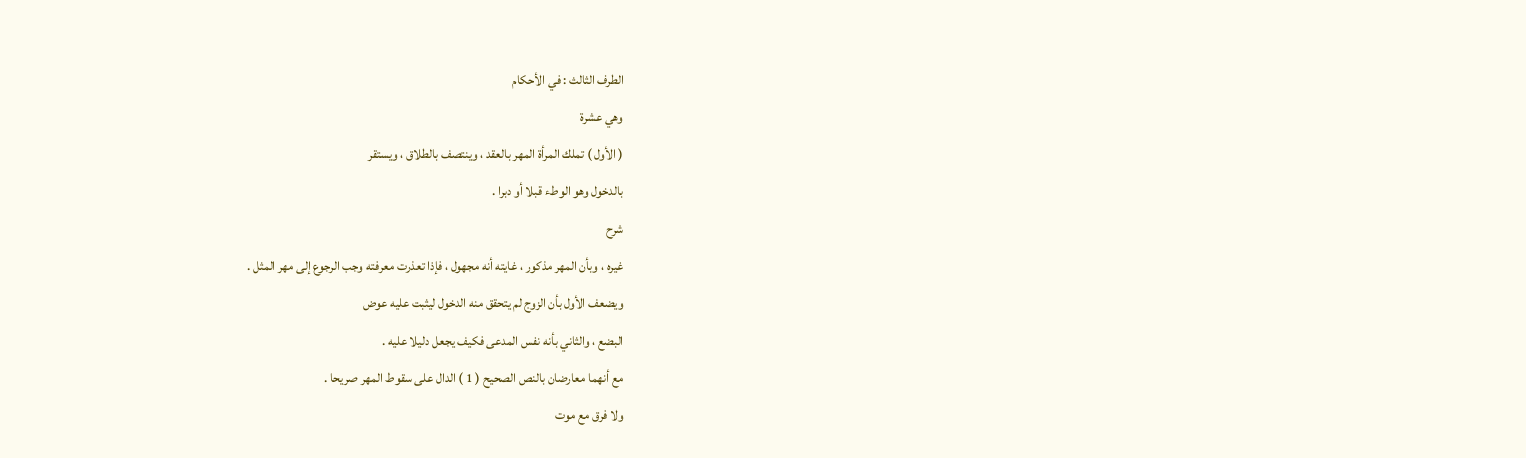الطرف الثالث : في الأحكام
وهي عشرة
( الأول ) تملك المرأة المهر بالعقد ، وينتصف بالطلاق ، ويستقر
بالدخول وهو الوطء قبلا أو دبرا .
شرح
غيره ، وبأن المهر مذكور ، غايته أنه مجهول ، فإذا تعذرت معرفته وجب الرجوع إلى مهر المثل .
ويضعف الأول بأن الزوج لم يتحقق منه الدخول ليثبت عليه عوض
البضع ، والثاني بأنه نفس المدعى فكيف يجعل دليلا عليه .
مع أنهما معارضان بالنص الصحيح ( 1 ) الدال على سقوط المهر صريحا .
ولا فرق مع موت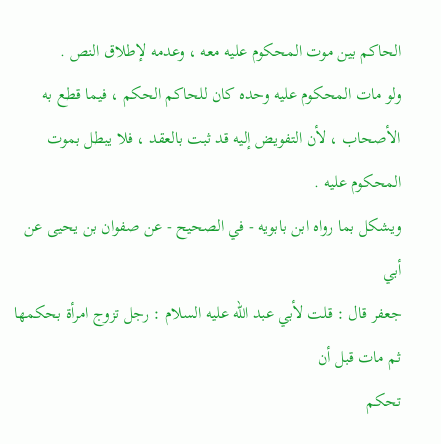الحاكم بين موت المحكوم عليه معه ، وعدمه لإطلاق النص .
ولو مات المحكوم عليه وحده كان للحاكم الحكم ، فيما قطع به
الأصحاب ، لأن التفويض إليه قد ثبت بالعقد ، فلا يبطل بموت المحكوم عليه .
ويشكل بما رواه ابن بابويه - في الصحيح - عن صفوان بن يحيى عن أبي
جعفر قال : قلت لأبي عبد الله عليه السلام : رجل تزوج امرأة بحكمها ثم مات قبل أن
تحكم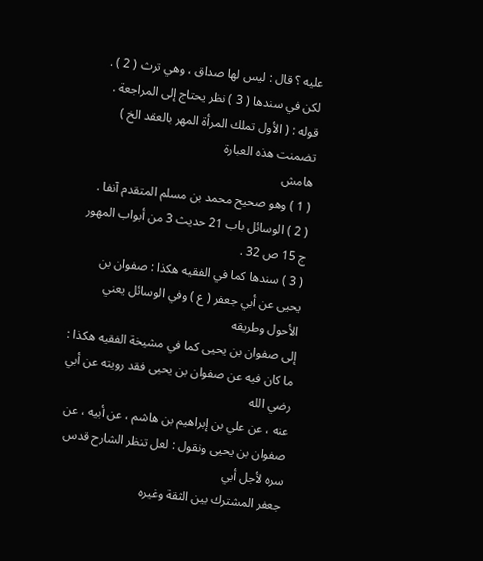عليه ؟ قال : ليس لها صداق ، وهي ترث ( 2 ) .
لكن في سندها ( 3 ) نظر يحتاج إلى المراجعة .
قوله : ( الأول تملك المرأة المهر بالعقد الخ ) تضمنت هذه العبارة
هامش
( 1 ) وهو صحيح محمد بن مسلم المتقدم آنفا .
( 2 ) الوسائل باب 21 حديث 3 من أبواب المهور ج 15 ص 32 .
( 3 ) سندها كما في الفقيه هكذا : صفوان بن يحيى عن أبي جعفر ( ع ) وفي الوسائل يعني الأحول وطريقه
إلى صفوان بن يحيى كما في مشيخة الفقيه هكذا : ما كان فيه عن صفوان بن يحيى فقد رويته عن أبي رضي الله
عنه ، عن علي بن إبراهيم بن هاشم ، عن أبيه ، عن صفوان بن يحيى ونقول : لعل تنظر الشارح قدس سره لأجل أبي
جعفر المشترك بين الثقة وغيره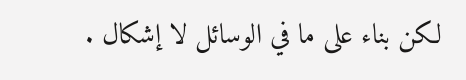لكن بناء على ما في الوسائل لا إشكال .